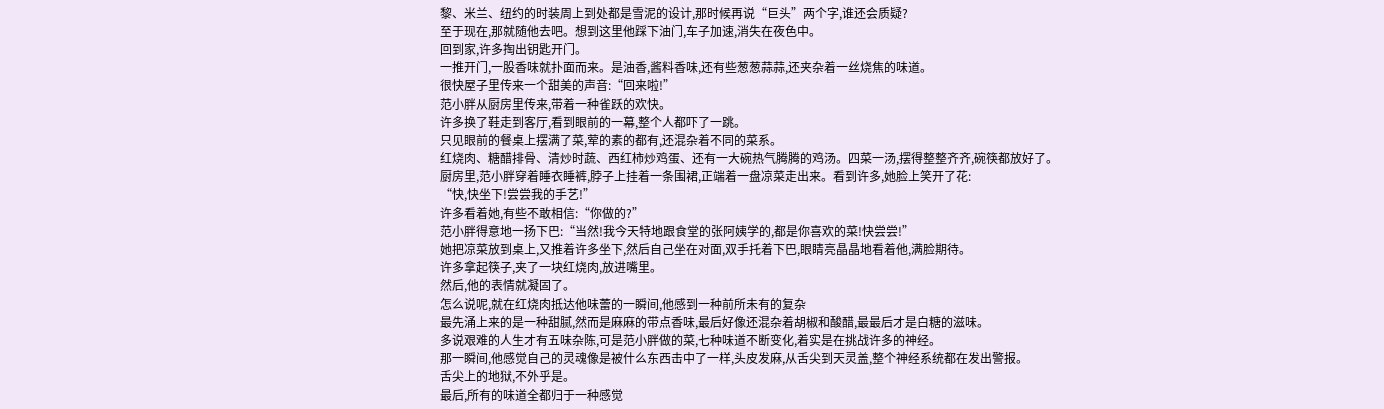黎、米兰、纽约的时装周上到处都是雪泥的设计,那时候再说“巨头”两个字,谁还会质疑?
至于现在,那就随他去吧。想到这里他踩下油门,车子加速,消失在夜色中。
回到家,许多掏出钥匙开门。
一推开门,一股香味就扑面而来。是油香,酱料香味,还有些葱葱蒜蒜,还夹杂着一丝烧焦的味道。
很快屋子里传来一个甜美的声音:“回来啦!”
范小胖从厨房里传来,带着一种雀跃的欢快。
许多换了鞋走到客厅,看到眼前的一幕,整个人都吓了一跳。
只见眼前的餐桌上摆满了菜,荤的素的都有,还混杂着不同的菜系。
红烧肉、糖醋排骨、清炒时蔬、西红柿炒鸡蛋、还有一大碗热气腾腾的鸡汤。四菜一汤,摆得整整齐齐,碗筷都放好了。
厨房里,范小胖穿着睡衣睡裤,脖子上挂着一条围裙,正端着一盘凉菜走出来。看到许多,她脸上笑开了花:
“快,快坐下!尝尝我的手艺!”
许多看着她,有些不敢相信:“你做的?”
范小胖得意地一扬下巴:“当然!我今天特地跟食堂的张阿姨学的,都是你喜欢的菜!快尝尝!”
她把凉菜放到桌上,又推着许多坐下,然后自己坐在对面,双手托着下巴,眼睛亮晶晶地看着他,满脸期待。
许多拿起筷子,夹了一块红烧肉,放进嘴里。
然后,他的表情就凝固了。
怎么说呢,就在红烧肉抵达他味蕾的一瞬间,他感到一种前所未有的复杂
最先涌上来的是一种甜腻,然而是麻麻的带点香味,最后好像还混杂着胡椒和酸醋,最最后才是白糖的滋味。
多说艰难的人生才有五味杂陈,可是范小胖做的菜,七种味道不断变化,着实是在挑战许多的神经。
那一瞬间,他感觉自己的灵魂像是被什么东西击中了一样,头皮发麻,从舌尖到天灵盖,整个神经系统都在发出警报。
舌尖上的地狱,不外乎是。
最后,所有的味道全都归于一种感觉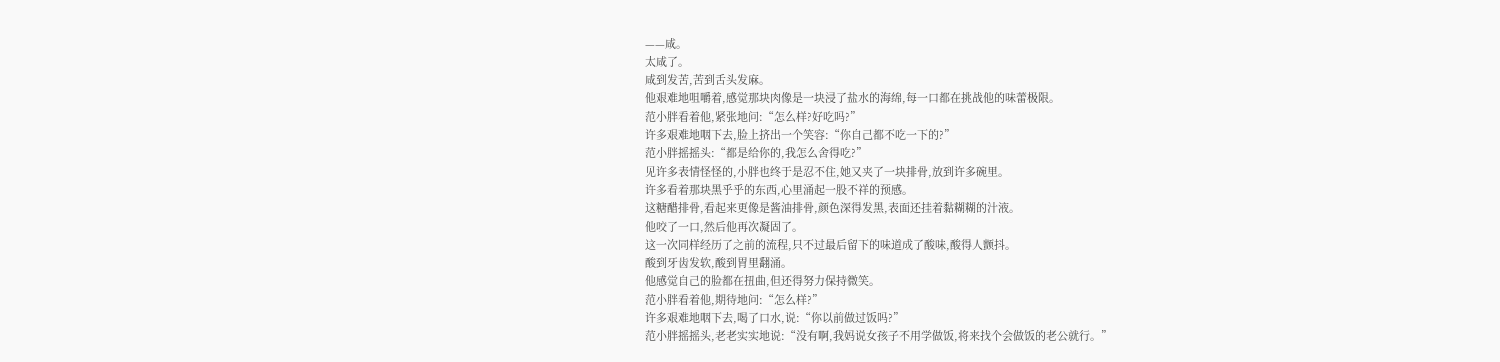——咸。
太咸了。
咸到发苦,苦到舌头发麻。
他艰难地咀嚼着,感觉那块肉像是一块浸了盐水的海绵,每一口都在挑战他的味蕾极限。
范小胖看着他,紧张地问:“怎么样?好吃吗?”
许多艰难地咽下去,脸上挤出一个笑容:“你自己都不吃一下的?”
范小胖摇摇头:“都是给你的,我怎么舍得吃?”
见许多表情怪怪的,小胖也终于是忍不住,她又夹了一块排骨,放到许多碗里。
许多看着那块黑乎乎的东西,心里涌起一股不祥的预感。
这糖醋排骨,看起来更像是酱油排骨,颜色深得发黑,表面还挂着黏糊糊的汁液。
他咬了一口,然后他再次凝固了。
这一次同样经历了之前的流程,只不过最后留下的味道成了酸味,酸得人颤抖。
酸到牙齿发软,酸到胃里翻涌。
他感觉自己的脸都在扭曲,但还得努力保持微笑。
范小胖看着他,期待地问:“怎么样?”
许多艰难地咽下去,喝了口水,说:“你以前做过饭吗?”
范小胖摇摇头,老老实实地说:“没有啊,我妈说女孩子不用学做饭,将来找个会做饭的老公就行。”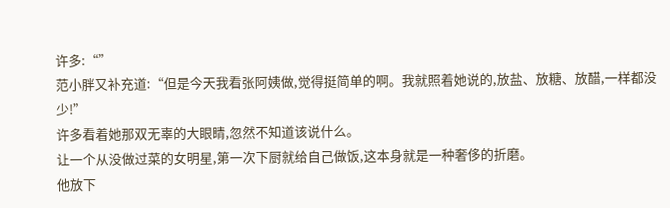许多:“”
范小胖又补充道:“但是今天我看张阿姨做,觉得挺简单的啊。我就照着她说的,放盐、放糖、放醋,一样都没少!”
许多看着她那双无辜的大眼睛,忽然不知道该说什么。
让一个从没做过菜的女明星,第一次下厨就给自己做饭,这本身就是一种奢侈的折磨。
他放下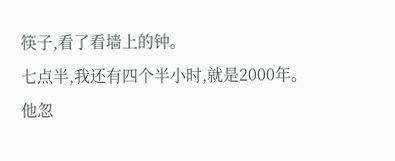筷子,看了看墙上的钟。
七点半,我还有四个半小时,就是2000年。
他忽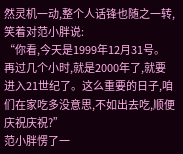然灵机一动,整个人话锋也随之一转,笑着对范小胖说:
“你看,今天是1999年12月31号。再过几个小时,就是2000年了,就要进入21世纪了。这么重要的日子,咱们在家吃多没意思,不如出去吃,顺便庆祝庆祝?”
范小胖愣了一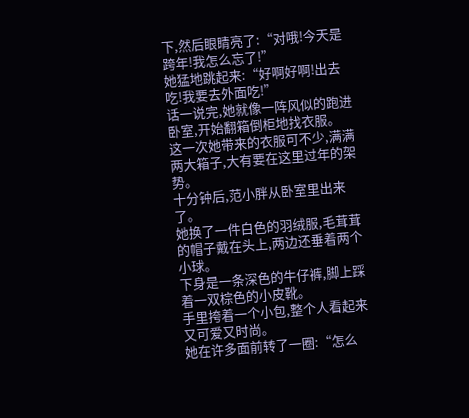下,然后眼睛亮了:“对哦!今天是跨年!我怎么忘了!”
她猛地跳起来:“好啊好啊!出去吃!我要去外面吃!”
话一说完,她就像一阵风似的跑进卧室,开始翻箱倒柜地找衣服。
这一次她带来的衣服可不少,满满两大箱子,大有要在这里过年的架势。
十分钟后,范小胖从卧室里出来了。
她换了一件白色的羽绒服,毛茸茸的帽子戴在头上,两边还垂着两个小球。
下身是一条深色的牛仔裤,脚上踩着一双棕色的小皮靴。
手里挎着一个小包,整个人看起来又可爱又时尚。
她在许多面前转了一圈:“怎么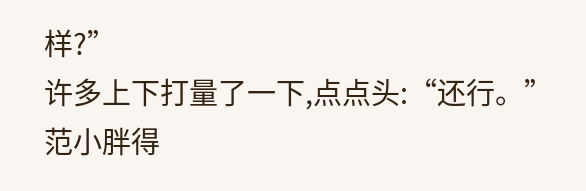样?”
许多上下打量了一下,点点头:“还行。”
范小胖得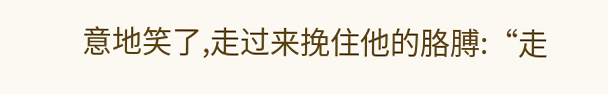意地笑了,走过来挽住他的胳膊:“走